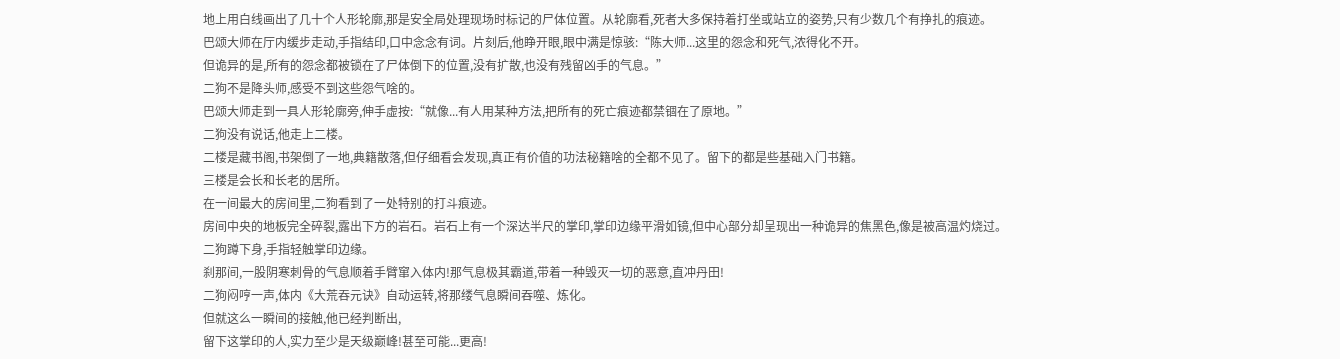地上用白线画出了几十个人形轮廓,那是安全局处理现场时标记的尸体位置。从轮廓看,死者大多保持着打坐或站立的姿势,只有少数几个有挣扎的痕迹。
巴颂大师在厅内缓步走动,手指结印,口中念念有词。片刻后,他睁开眼,眼中满是惊骇:“陈大师...这里的怨念和死气,浓得化不开。
但诡异的是,所有的怨念都被锁在了尸体倒下的位置,没有扩散,也没有残留凶手的气息。”
二狗不是降头师,感受不到这些怨气啥的。
巴颂大师走到一具人形轮廓旁,伸手虚按:“就像...有人用某种方法,把所有的死亡痕迹都禁锢在了原地。”
二狗没有说话,他走上二楼。
二楼是藏书阁,书架倒了一地,典籍散落,但仔细看会发现,真正有价值的功法秘籍啥的全都不见了。留下的都是些基础入门书籍。
三楼是会长和长老的居所。
在一间最大的房间里,二狗看到了一处特别的打斗痕迹。
房间中央的地板完全碎裂,露出下方的岩石。岩石上有一个深达半尺的掌印,掌印边缘平滑如镜,但中心部分却呈现出一种诡异的焦黑色,像是被高温灼烧过。
二狗蹲下身,手指轻触掌印边缘。
刹那间,一股阴寒刺骨的气息顺着手臂窜入体内!那气息极其霸道,带着一种毁灭一切的恶意,直冲丹田!
二狗闷哼一声,体内《大荒吞元诀》自动运转,将那缕气息瞬间吞噬、炼化。
但就这么一瞬间的接触,他已经判断出,
留下这掌印的人,实力至少是天级巅峰!甚至可能...更高!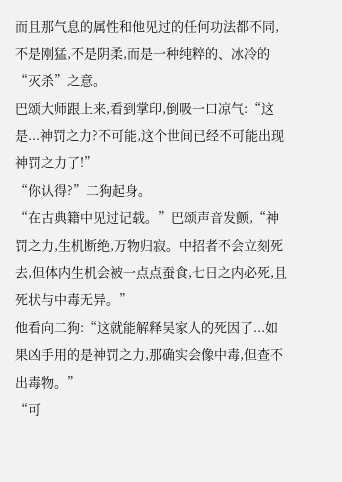而且那气息的属性和他见过的任何功法都不同,不是刚猛,不是阴柔,而是一种纯粹的、冰冷的“灭杀”之意。
巴颂大师跟上来,看到掌印,倒吸一口凉气:“这是...神罚之力?不可能,这个世间已经不可能出现神罚之力了!”
“你认得?”二狗起身。
“在古典籍中见过记载。”巴颂声音发颤,“神罚之力,生机断绝,万物归寂。中招者不会立刻死去,但体内生机会被一点点蚕食,七日之内必死,且死状与中毒无异。”
他看向二狗:“这就能解释吴家人的死因了...如果凶手用的是神罚之力,那确实会像中毒,但查不出毒物。”
“可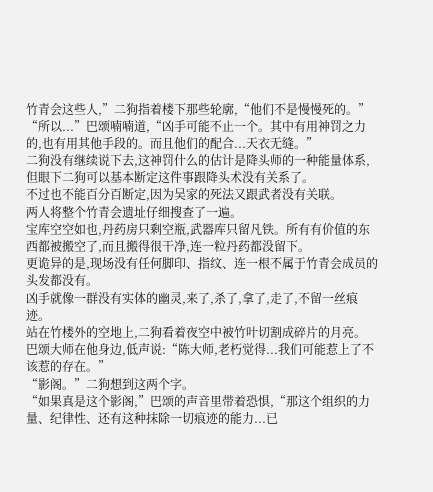竹青会这些人,”二狗指着楼下那些轮廓,“他们不是慢慢死的。”
“所以...”巴颂喃喃道,“凶手可能不止一个。其中有用神罚之力的,也有用其他手段的。而且他们的配合...天衣无缝。”
二狗没有继续说下去,这神罚什么的估计是降头师的一种能量体系,但眼下二狗可以基本断定这件事跟降头术没有关系了。
不过也不能百分百断定,因为吴家的死法又跟武者没有关联。
两人将整个竹青会遗址仔细搜查了一遍。
宝库空空如也,丹药房只剩空瓶,武器库只留凡铁。所有有价值的东西都被搬空了,而且搬得很干净,连一粒丹药都没留下。
更诡异的是,现场没有任何脚印、指纹、连一根不属于竹青会成员的头发都没有。
凶手就像一群没有实体的幽灵,来了,杀了,拿了,走了,不留一丝痕迹。
站在竹楼外的空地上,二狗看着夜空中被竹叶切割成碎片的月亮。
巴颂大师在他身边,低声说:“陈大师,老朽觉得...我们可能惹上了不该惹的存在。”
“影阁。”二狗想到这两个字。
“如果真是这个影阁,”巴颂的声音里带着恐惧,“那这个组织的力量、纪律性、还有这种抹除一切痕迹的能力...已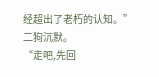经超出了老朽的认知。”
二狗沉默。
“走吧,先回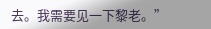去。我需要见一下黎老。”